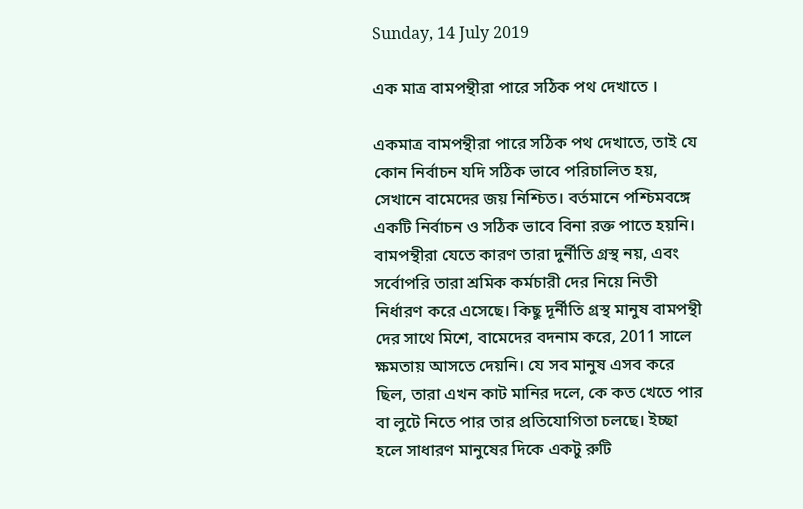Sunday, 14 July 2019

এক মাত্র বামপন্থীরা পারে সঠিক পথ দেখাতে ।

একমাত্র বামপন্থীরা পারে সঠিক পথ দেখাতে, তাই যে কোন নির্বাচন যদি সঠিক ভাবে পরিচালিত হয়, সেখানে বামেদের জয় নিশ্চিত। বর্তমানে পশ্চিমবঙ্গে একটি নির্বাচন ও সঠিক ভাবে বিনা রক্ত পাতে হয়নি। বামপন্থীরা যেতে কারণ তারা দুর্নীতি গ্রস্থ নয়, এবং সর্বোপরি তারা শ্রমিক কর্মচারী দের নিয়ে নিতী নির্ধারণ করে এসেছে। কিছু দূর্নীতি গ্রস্থ মানুষ বামপন্থী দের সাথে মিশে, বামেদের বদনাম করে, 2011 সালে ক্ষমতায় আসতে দেয়নি। যে সব মানুষ এসব করে ছিল, তারা এখন কাট মানির দলে, কে কত খেতে পার বা লুটে নিতে পার তার প্রতিযোগিতা চলছে। ইচ্ছা হলে সাধারণ মানুষের দিকে একটু রুটি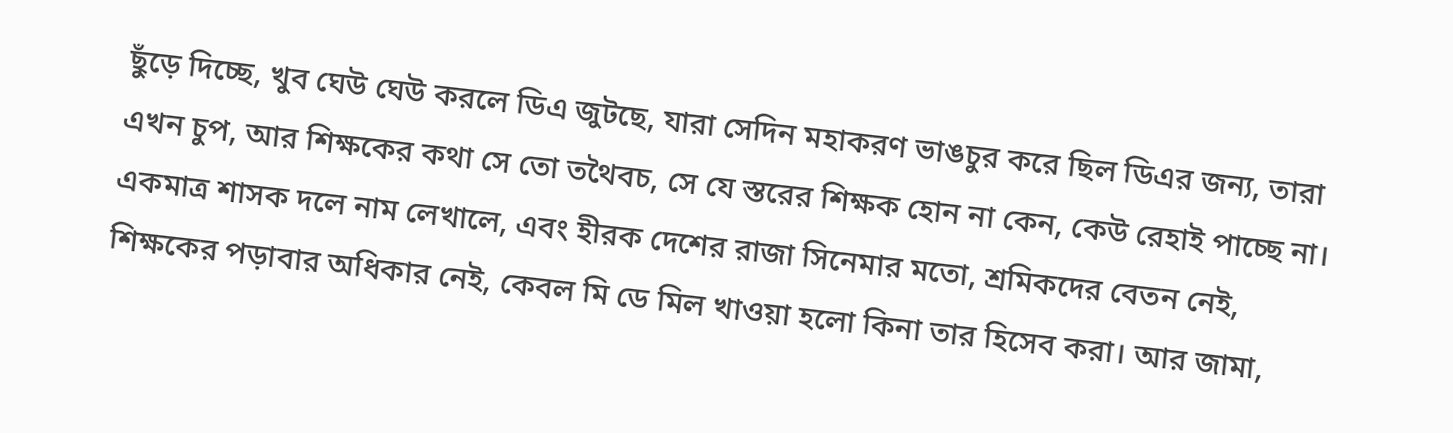ছুঁড়ে দিচ্ছে, খুব ঘেউ ঘেউ করলে ডিএ জুটছে, যারা সেদিন মহাকরণ ভাঙচুর করে ছিল ডিএর জন্য, তারা এখন চুপ, আর শিক্ষকের কথা সে তো তথৈবচ, সে যে স্তরের শিক্ষক হোন না কেন, কেউ রেহাই পাচ্ছে না। একমাত্র শাসক দলে নাম লেখালে, এবং হীরক দেশের রাজা সিনেমার মতো, শ্রমিকদের বেতন নেই, শিক্ষকের পড়াবার অধিকার নেই, কেবল মি ডে মিল খাওয়া হলো কিনা তার হিসেব করা। আর জামা,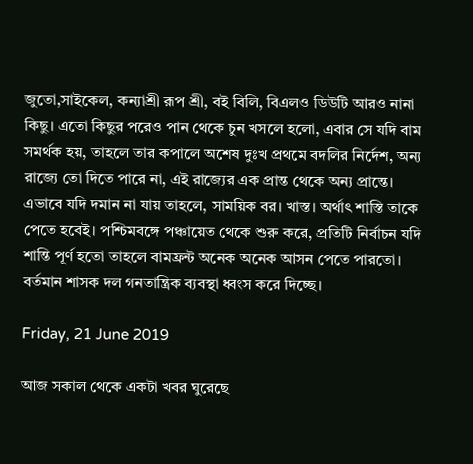জুতো,সাইকেল, কন্যাশ্রী রূপ শ্রী, বই বিলি, বিএলও ডিউটি আরও নানা কিছু। এতো কিছুর পরেও পান থেকে চুন খসলে হলো, এবার সে যদি বাম সমর্থক হয়, তাহলে তার কপালে অশেষ দুঃখ প্রথমে বদলির নির্দেশ, অন্য রাজ্যে তো দিতে পারে না, এই রাজ্যের এক প্রান্ত থেকে অন্য প্রান্তে। এভাবে যদি দমান না যায় তাহলে, সাময়িক বর। খাস্ত। অর্থাৎ শাস্তি তাকে পেতে হবেই। পশ্চিমবঙ্গে পঞ্চায়েত থেকে শুরু করে, প্রতিটি নির্বাচন যদি শান্তি পূর্ণ হতো তাহলে বামফ্রন্ট অনেক অনেক আসন পেতে পারতো। বর্তমান শাসক দল গনতান্ত্রিক ব্যবস্থা ধ্বংস করে দিচ্ছে।

Friday, 21 June 2019

আজ সকাল থেকে একটা খবর ঘুরেছে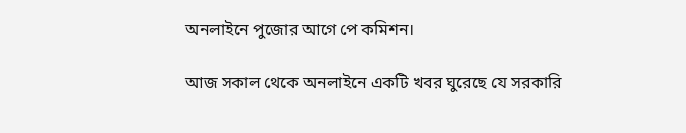অনলাইনে পুজোর আগে পে কমিশন।

আজ সকাল থেকে অনলাইনে একটি খবর ঘুরেছে যে সরকারি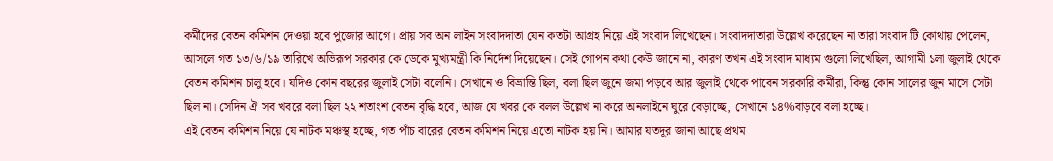কর্মীদের বেতন কমিশন দেওয়া হবে পুজোর আগে। প্রায় সব অন লাইন সংবাদদাতা যেন কতটা আগ্রহ নিয়ে এই সংবাদ লিখেছেন। সংবাদদাতারা উল্লেখ করেছেন না তারা সংবাদ টি কোথায় পেলেন, আসলে গত ১৩/৬/১৯ তারিখে অভিরূপ সরকার কে ডেকে মুখ্যমন্ত্রী কি নির্দেশ দিয়েছেন। সেই গোপন কথা কেউ জানে না, কারণ তখন এই সংবাদ মাধ্যম গুলো লিখেছিল, আগামী ১লা জুলাই থেকে বেতন কমিশন চালু হবে। যদিও কোন বছরের জুলাই সেটা বলেনি। সেখানে ও বিভ্রান্তি ছিল, বলা ছিল জুনে জমা পড়বে আর জুলাই থেকে পাবেন সরকারি কর্মীরা, কিন্তু কোন সালের জুন মাসে সেটা ছিল না। সেদিন ঐ সব খবরে বলা ছিল ২২ শতাংশ বেতন বৃদ্ধি হবে, আজ যে খবর কে বলল উল্লেখ না করে অনলাইনে ঘুরে বেড়াচ্ছে, সেখানে ১৪%বাড়বে বলা হচ্ছে।
এই বেতন কমিশন নিয়ে যে নাটক মঞ্চস্থ হচ্ছে, গত পাঁচ বারের বেতন কমিশন নিয়ে এতো নাটক হয় নি। আমার যতদূর জানা আছে প্রথম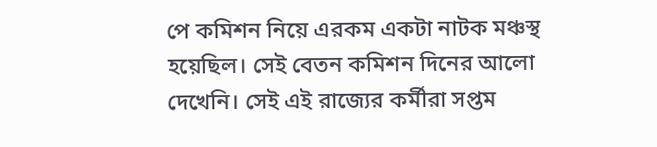পে কমিশন নিয়ে এরকম একটা নাটক মঞ্চস্থ হয়েছিল। সেই বেতন কমিশন দিনের আলো দেখেনি। সেই এই রাজ্যের কর্মীরা সপ্তম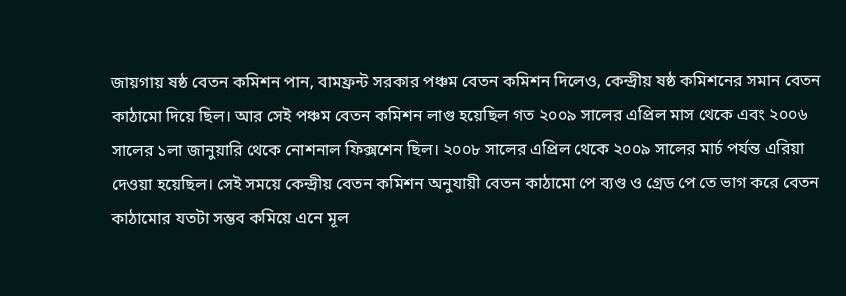জায়গায় ষষ্ঠ বেতন কমিশন পান, বামফ্রন্ট সরকার পঞ্চম বেতন কমিশন দিলেও, কেন্দ্রীয় ষষ্ঠ কমিশনের সমান বেতন কাঠামো দিয়ে ছিল। আর সেই পঞ্চম বেতন কমিশন লাগু হয়েছিল গত ২০০৯ সালের এপ্রিল মাস থেকে এবং ২০০৬ সালের ১লা জানুয়ারি থেকে নোশনাল ফিক্সশেন ছিল। ২০০৮ সালের এপ্রিল থেকে ২০০৯ সালের মার্চ পর্যন্ত এরিয়া দেওয়া হয়েছিল। সেই সময়ে কেন্দ্রীয় বেতন কমিশন অনুযায়ী বেতন কাঠামো পে ব্যণ্ড ও গ্রেড পে তে ভাগ করে বেতন কাঠামোর যতটা সম্ভব কমিয়ে এনে মূল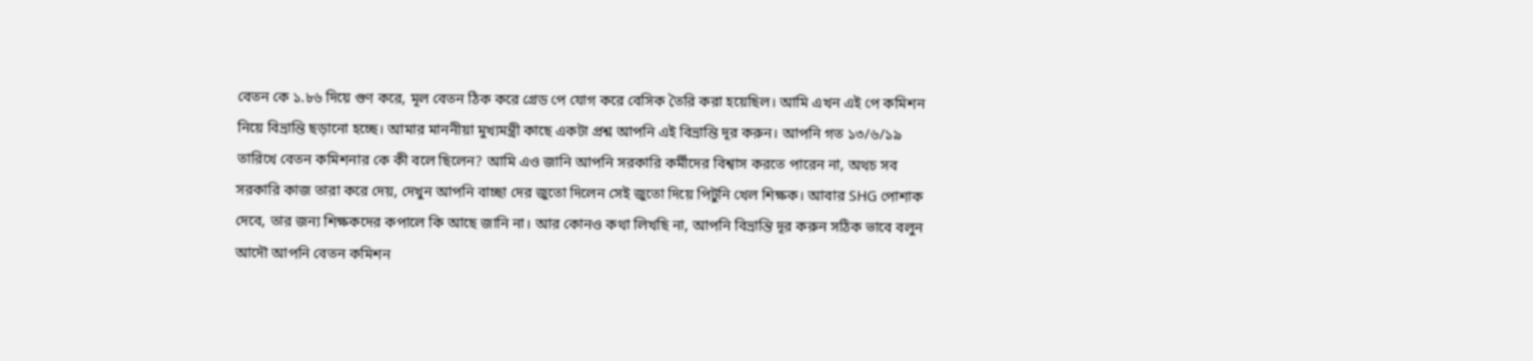বেতন কে ১.৮৬ দিয়ে গুণ করে, মূল বেতন ঠিক করে গ্রেড পে যোগ করে বেসিক তৈরি করা হয়েছিল। আমি এখন এই পে কমিশন নিয়ে বিভ্রান্তি ছড়ানো হচ্ছে। আমার মাননীয়া মুখ্যমন্ত্রী কাছে একটা প্রশ্ন আপনি এই বিভ্রান্তি দূর করুন। আপনি গত ১৩/৬/১৯ তারিখে বেতন কমিশনার কে কী বলে ছিলেন? আমি এও জানি আপনি সরকারি কর্মীদের বিশ্বাস করতে পারেন না, অথচ সব সরকারি কাজ তারা করে দেয়, দেখুন আপনি বাচ্ছা দের জুতো দিলেন সেই জুতো দিয়ে পিটুনি খেল শিক্ষক। আবার SHG পোশাক দেবে, তার জন্য শিক্ষকদের কপালে কি আছে জানি না। আর কোনও কথা লিখছি না, আপনি বিভ্রান্তি দূর করুন সঠিক ভাবে বলুন আদৌ আপনি বেতন কমিশন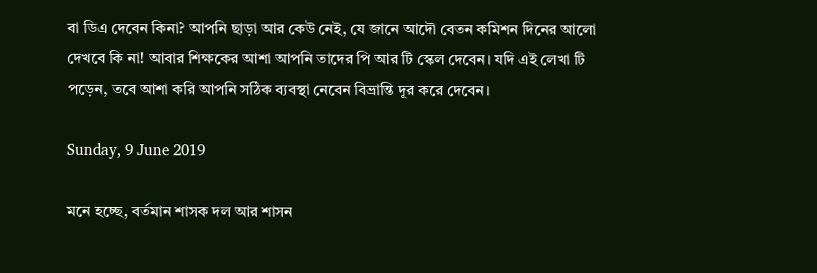বা ডিএ দেবেন কিনা? আপনি ছাড়া আর কেউ নেই, যে জানে আদৌ বেতন কমিশন দিনের আলো দেখবে কি না! আবার শিক্ষকের আশা আপনি তাদের পি আর টি স্কেল দেবেন। যদি এই লেখা টি পড়েন, তবে আশা করি আপনি সঠিক ব্যবস্থা নেবেন বিভ্রান্তি দূর করে দেবেন।

Sunday, 9 June 2019

মনে হচ্ছে, বর্তমান শাসক দল আর শাসন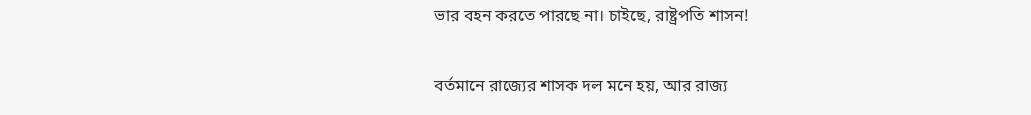ভার বহন করতে পারছে না। চাইছে, রাষ্ট্রপতি শাসন!

বর্তমানে রাজ্যের শাসক দল মনে হয়, আর রাজ্য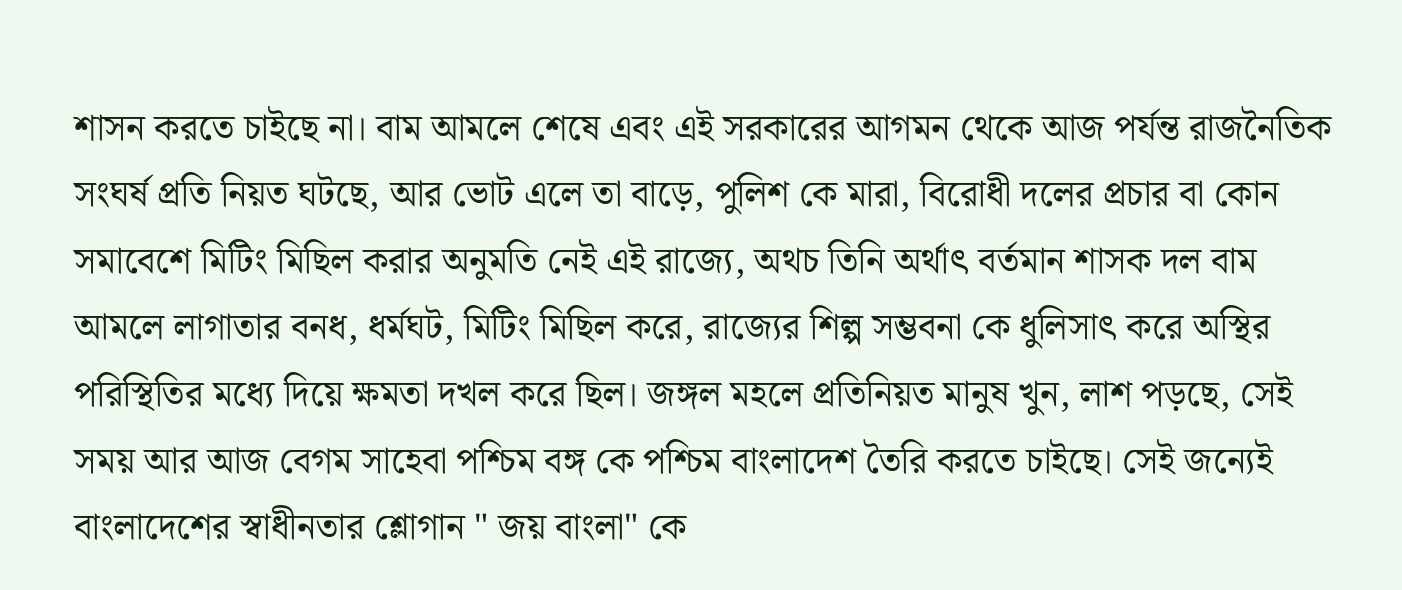শাসন করতে চাইছে না। বাম আমলে শেষে এবং এই সরকারের আগমন থেকে আজ পর্যন্ত রাজনৈতিক সংঘর্ষ প্রতি নিয়ত ঘটছে, আর ভোট এলে তা বাড়ে, পুলিশ কে মারা, বিরোধী দলের প্রচার বা কোন সমাবেশে মিটিং মিছিল করার অনুমতি নেই এই রাজ্যে, অথচ তিনি অর্থাৎ বর্তমান শাসক দল বাম আমলে লাগাতার বনধ, ধর্মঘট, মিটিং মিছিল করে, রাজ্যের শিল্প সম্ভবনা কে ধুলিসাৎ করে অস্থির পরিস্থিতির মধ্যে দিয়ে ক্ষমতা দখল করে ছিল। জঙ্গল মহলে প্রতিনিয়ত মানুষ খুন, লাশ পড়ছে, সেই সময় আর আজ বেগম সাহেবা পশ্চিম বঙ্গ কে পশ্চিম বাংলাদেশ তৈরি করতে চাইছে। সেই জন্যেই বাংলাদেশের স্বাধীনতার শ্লোগান " জয় বাংলা" কে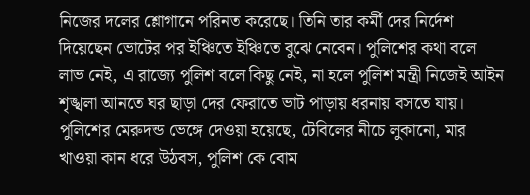নিজের দলের শ্লোগানে পরিনত করেছে। তিনি তার কর্মী দের নির্দেশ দিয়েছেন ভোটের পর ইঞ্চিতে ইঞ্চিতে বুঝে নেবেন। পুলিশের কথা বলে লাভ নেই, এ রাজ্যে পুলিশ বলে কিছু নেই, না হলে পুলিশ মন্ত্রী নিজেই আইন শৃঙ্খলা আনতে ঘর ছাড়া দের ফেরাতে ভাট পাড়ায় ধরনায় বসতে যায়। পুলিশের মেরুদন্ড ভেঙ্গে দেওয়া হয়েছে, টেবিলের নীচে লুকানো, মার খাওয়া কান ধরে উঠবস, পুলিশ কে বোম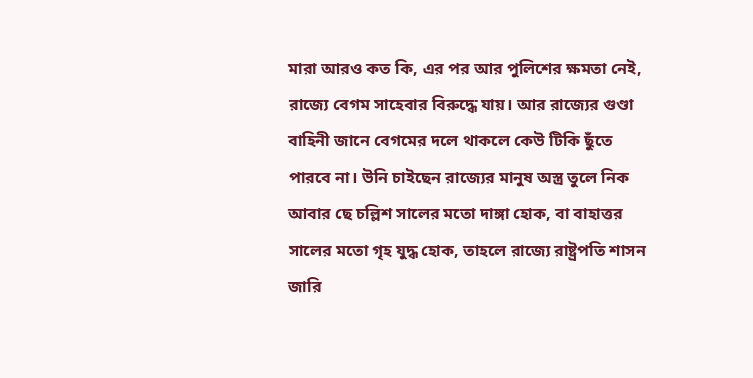মারা আরও কত কি, এর পর আর পুলিশের ক্ষমতা নেই, রাজ্যে বেগম সাহেবার বিরুদ্ধে যায়। আর রাজ্যের গুণ্ডা বাহিনী জানে বেগমের দলে থাকলে কেউ টিকি ছুঁতে পারবে না। উনি চাইছেন রাজ্যের মানুষ অস্ত্র তুলে নিক আবার ছে চল্লিশ সালের মতো দাঙ্গা হোক, বা বাহাত্তর সালের মতো গৃহ যুদ্ধ হোক, তাহলে রাজ্যে রাষ্ট্রপতি শাসন জারি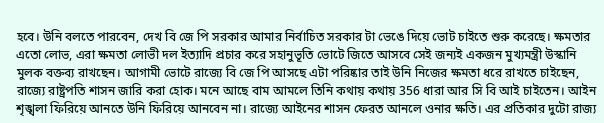হবে। উনি বলতে পারবেন, দেখ বি জে পি সরকার আমার নির্বাচিত সরকার টা ভেঙে দিয়ে ভোট চাইতে শুরু করেছে। ক্ষমতার এতো লোভ, এরা ক্ষমতা লোভী দল ইত্যাদি প্রচার করে সহানুভূতি ভোটে জিতে আসবে সেই জন্যই একজন মুখ্যমন্ত্রী উস্কানি মুলক বক্তব্য রাখছেন। আগামী ভোটে রাজ্যে বি জে পি আসছে এটা পরিষ্কার তাই উনি নিজের ক্ষমতা ধরে রাখতে চাইছেন, রাজ্যে রাষ্ট্রপতি শাসন জারি করা হোক। মনে আছে বাম আমলে তিনি কথায় কথায় 356 ধারা আর সি বি আই চাইতেন। আইন শৃঙ্খলা ফিরিয়ে আনতে উনি ফিরিয়ে আনবেন না। রাজ্যে আইনের শাসন ফেরত আনলে ওনার ক্ষতি। এর প্রতিকার দুটো রাজ্য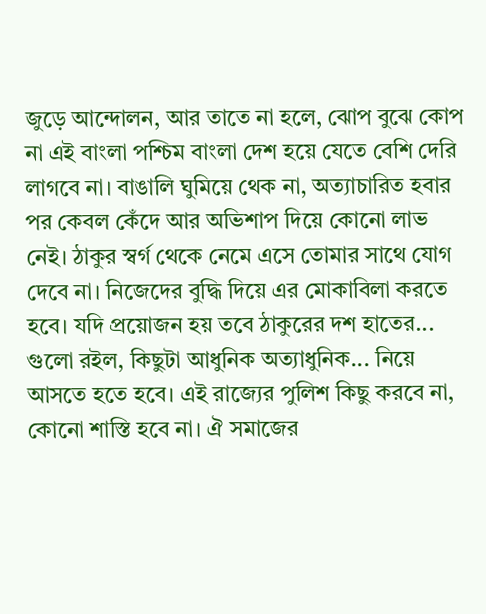জুড়ে আন্দোলন, আর তাতে না হলে, ঝোপ বুঝে কোপ না এই বাংলা পশ্চিম বাংলা দেশ হয়ে যেতে বেশি দেরি লাগবে না। বাঙালি ঘুমিয়ে থেক না, অত্যাচারিত হবার পর কেবল কেঁদে আর অভিশাপ দিয়ে কোনো লাভ নেই। ঠাকুর স্বর্গ থেকে নেমে এসে তোমার সাথে যোগ দেবে না। নিজেদের বুদ্ধি দিয়ে এর মোকাবিলা করতে হবে। যদি প্রয়োজন হয় তবে ঠাকুরের দশ হাতের... গুলো রইল, কিছুটা আধুনিক অত্যাধুনিক... নিয়ে আসতে হতে হবে। এই রাজ্যের পুলিশ কিছু করবে না, কোনো শাস্তি হবে না। ঐ সমাজের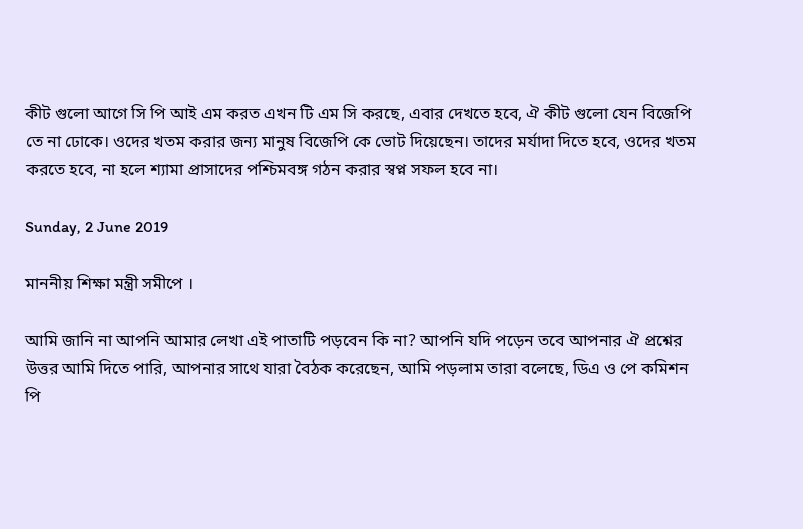কীট গুলো আগে সি পি আই এম করত এখন টি এম সি করছে, এবার দেখতে হবে, ঐ কীট গুলো যেন বিজেপি তে না ঢোকে। ওদের খতম করার জন্য মানুষ বিজেপি কে ভোট দিয়েছেন। তাদের মর্যাদা দিতে হবে, ওদের খতম করতে হবে, না হলে শ্যামা প্রাসাদের পশ্চিমবঙ্গ গঠন করার স্বপ্ন সফল হবে না।

Sunday, 2 June 2019

মাননীয় শিক্ষা মন্ত্রী সমীপে ।

আমি জানি না আপনি আমার লেখা এই পাতাটি পড়বেন কি না? আপনি যদি পড়েন তবে আপনার ঐ প্রশ্নের উত্তর আমি দিতে পারি, আপনার সাথে যারা বৈঠক করেছেন, আমি পড়লাম তারা বলেছে, ডিএ ও পে কমিশন পি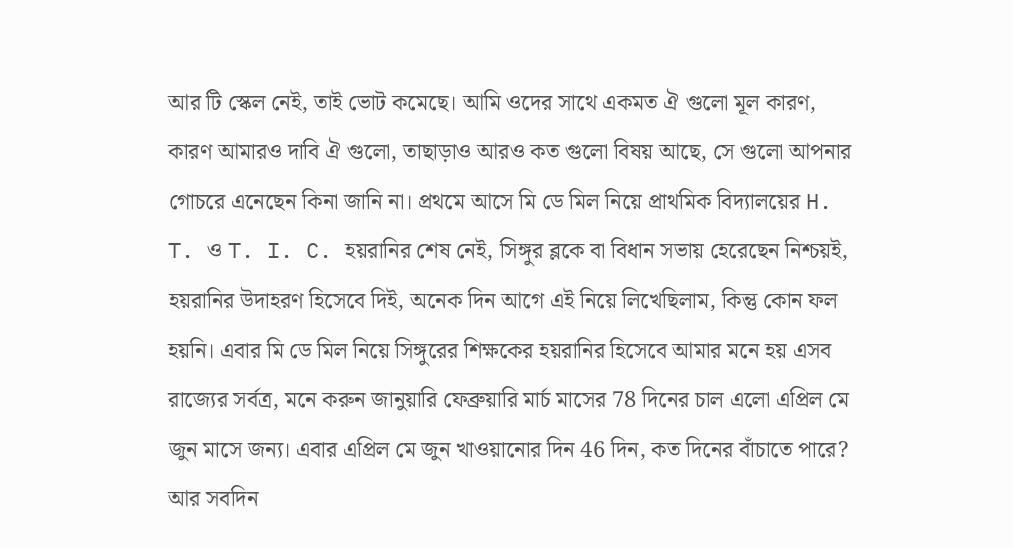আর টি স্কেল নেই, তাই ভোট কমেছে। আমি ওদের সাথে একমত ঐ গুলো মূল কারণ, কারণ আমারও দাবি ঐ গুলো, তাছাড়াও আরও কত গুলো বিষয় আছে, সে গুলো আপনার গোচরে এনেছেন কিনা জানি না। প্রথমে আসে মি ডে মিল নিয়ে প্রাথমিক বিদ্যালয়ের H. T. ও T. I. C. হয়রানির শেষ নেই, সিঙ্গুর ব্লকে বা বিধান সভায় হেরেছেন নিশ্চয়ই, হয়রানির উদাহরণ হিসেবে দিই, অনেক দিন আগে এই নিয়ে লিখেছিলাম, কিন্তু কোন ফল হয়নি। এবার মি ডে মিল নিয়ে সিঙ্গুরের শিক্ষকের হয়রানির হিসেবে আমার মনে হয় এসব রাজ্যের সর্বত্র, মনে করুন জানুয়ারি ফেব্রুয়ারি মার্চ মাসের 78 দিনের চাল এলো এপ্রিল মে জুন মাসে জন্য। এবার এপ্রিল মে জুন খাওয়ানোর দিন 46 দিন, কত দিনের বাঁচাতে পারে? আর সবদিন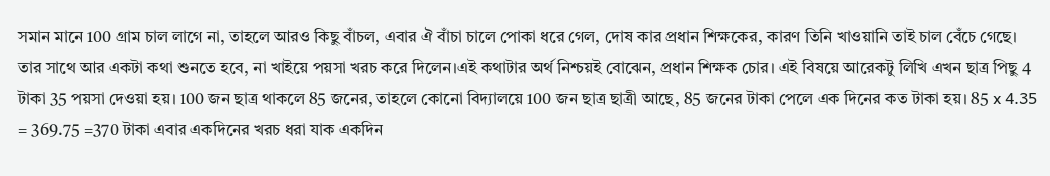সমান মানে 100 গ্রাম চাল লাগে না, তাহলে আরও কিছু বাঁচল, এবার ঐ বাঁচা চালে পোকা ধরে গেল, দোষ কার প্রধান শিক্ষকের, কারণ তিনি খাওয়ানি তাই চাল বেঁচে গেছে। তার সাথে আর একটা কথা শুনতে হবে, না খাইয়ে পয়সা খরচ করে দিলেন।এই কথাটার অর্থ নিশ্চয়ই বোঝেন, প্রধান শিক্ষক চোর। এই বিষয়ে আরেকটু লিখি এখন ছাত্র পিছু 4 টাকা 35 পয়সা দেওয়া হয়। 100 জন ছাত্র থাকলে 85 জনের, তাহলে কোনো বিদ্যালয়ে 100 জন ছাত্র ছাত্রী আছে, 85 জনের টাকা পেলে এক দিনের কত টাকা হয়। 85 x 4.35 = 369.75 =370 টাকা এবার একদিনের খরচ ধরা যাক একদিন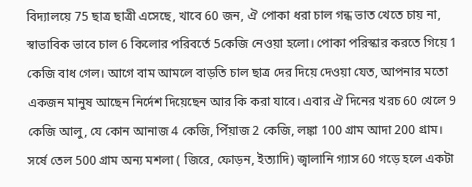বিদ্যালয়ে 75 ছাত্র ছাত্রী এসেছে, খাবে 60 জন, ঐ পোকা ধরা চাল গন্ধ ভাত খেতে চায় না, স্বাভাবিক ভাবে চাল 6 কিলোর পরিবর্তে 5কেজি নেওয়া হলো। পোকা পরিস্কার করতে গিয়ে 1 কেজি বাধ গেল। আগে বাম আমলে বাড়তি চাল ছাত্র দের দিয়ে দেওয়া যেত, আপনার মতো একজন মানুষ আছেন নির্দেশ দিয়েছেন আর কি করা যাবে। এবার ঐ দিনের খরচ 60 খেলে 9 কেজি আলু, যে কোন আনাজ 4 কেজি, পিঁয়াজ 2 কেজি, লঙ্কা 100 গ্রাম আদা 200 গ্রাম। সর্ষে তেল 500 গ্রাম অন্য মশলা ( জিরে, ফোড়ন, ইত্যাদি) জ্বালানি গ্যাস 60 গড়ে হলে একটা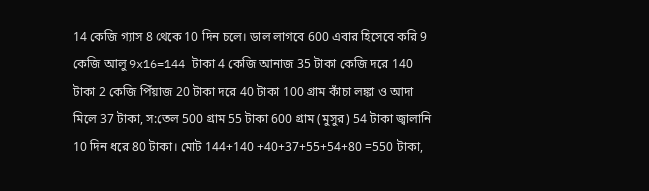14 কেজি গ্যাস 8 থেকে 10 দিন চলে। ডাল লাগবে 600 এবার হিসেবে করি 9 কেজি আলু 9x16=144 টাকা 4 কেজি আনাজ 35 টাকা কেজি দরে 140 টাকা 2 কেজি পিঁয়াজ 20 টাকা দরে 40 টাকা 100 গ্রাম কাঁচা লঙ্কা ও আদা মিলে 37 টাকা, স:তেল 500 গ্রাম 55 টাকা 600 গ্রাম (মুসুর) 54 টাকা জ্বালানি 10 দিন ধরে 80 টাকা। মোট 144+140 +40+37+55+54+80 =550 টাকা,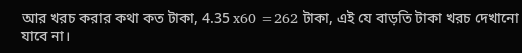আর খরচ করার কথা কত টাকা, 4.35 x60 =262 টাকা, এই যে বাড়তি টাকা খরচ দেখানো যাবে না।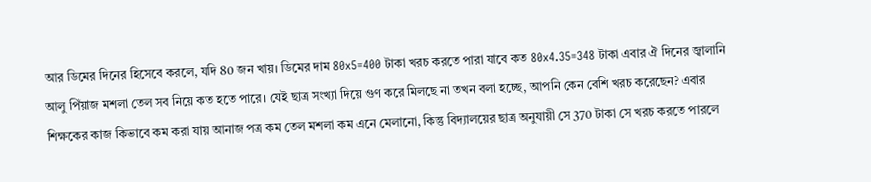আর ডিমের দিনের হিসেবে করলে, যদি 80 জন খায়। ডিমের দাম 80x5=400 টাকা খরচ করতে পারা যাবে কত 80x4.35=348 টাকা এবার ঐ দিনের জ্বালানি আলু পিঁয়াজ মশলা তেল সব নিয়ে কত হতে পারে। যেই ছাত্র সংখ্যা দিয়ে গুণ করে মিলছে না তখন বলা হচ্ছে, আপনি কেন বেশি খরচ করেছেন? এবার শিক্ষকের কাজ কিভাবে কম করা যায় আনাজ পত্র কম তেল মশলা কম এনে মেলানো, কিন্তু বিদ্যালয়ের ছাত্র অনুযায়ী সে 370 টাকা সে খরচ করতে পারলে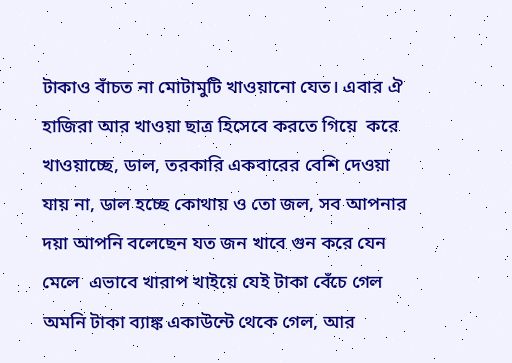টাকাও বাঁচত না মোটামুটি খাওয়ানো যেত। এবার ঐ হাজিরা আর খাওয়া ছাত্র হিসেবে করতে গিয়ে  করে খাওয়াচ্ছে, ডাল, তরকারি একবারের বেশি দেওয়া যায় না, ডাল হচ্ছে কোথায় ও তো জল, সব আপনার দয়া আপনি বলেছেন যত জন খাবে গুন করে যেন মেলে  এভাবে খারাপ খাইয়ে যেই টাকা বেঁচে গেল অমনি টাকা ব্যাঙ্ক একাউন্টে থেকে গেল, আর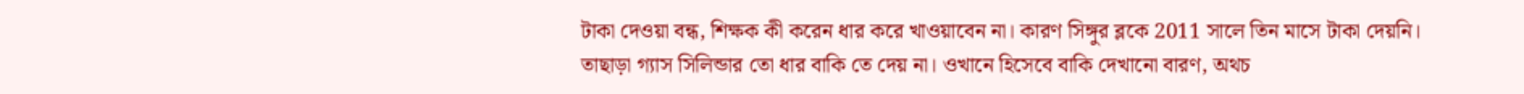টাকা দেওয়া বন্ধ, শিক্ষক কী করেন ধার করে খাওয়াবেন না। কারণ সিঙ্গুর ব্লকে 2011 সালে তিন মাসে টাকা দেয়নি। তাছাড়া গ্যাস সিলিন্ডার তো ধার বাকি তে দেয় না। ওখানে হিসেবে বাকি দেখানো বারণ, অথচ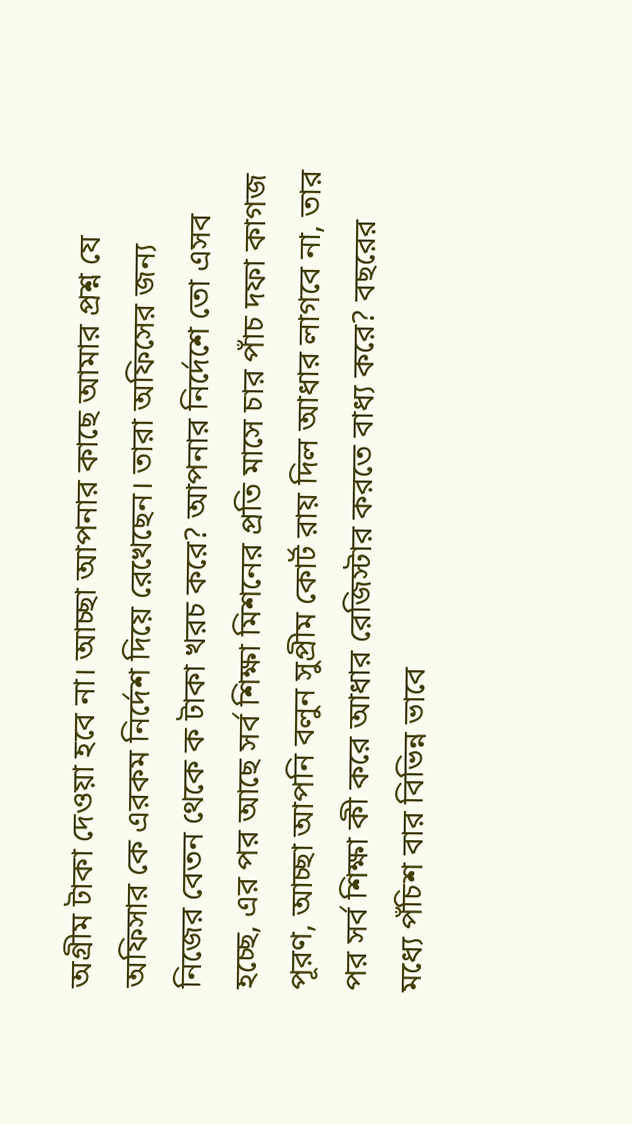অগ্রীম টাকা দেওয়া হবে না। আচ্ছা আপনার কাছে আমার প্রশ্ন যে অফিসার কে এরকম নির্দেশ দিয়ে রেখেছেন। তারা অফিসের জন্য নিজের বেতন থেকে ক টাকা খরচ করে? আপনার নির্দেশে তো এসব হচ্ছে, এর পর আছে সর্ব শিক্ষা মিশনের প্রতি মাসে চার পাঁচ দফা কাগজ পূরণ, আচ্ছা আপনি বলুন সুপ্রীম কোর্ট রায় দিল আধার লাগবে না, তার পর সর্ব শিক্ষা কী করে আধার রেজিস্টার করতে বাধ্য করে? বছরের মধ্যে পঁচিশ বার বিভিন্ন ভাবে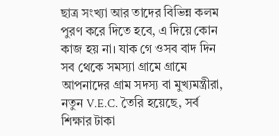ছাত্র সংখ্যা আর তাদের বিভিন্ন কলম পুরণ করে দিতে হবে, এ দিয়ে কোন কাজ হয় না। যাক গে ওসব বাদ দিন সব থেকে সমস্যা গ্রামে গ্রামে আপনাদের গ্রাম সদস্য বা মুখ্যমন্ত্রীরা, নতুন V.E.C. তৈরি হয়েছে, সর্ব শিক্ষার টাকা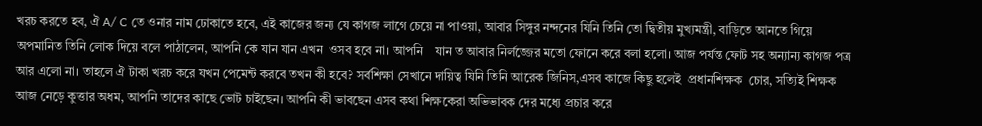খরচ করতে হব, ঐ A/ C তে ওনার নাম ঢোকাতে হবে, এই কাজের জন্য যে কাগজ লাগে চেয়ে না পাওয়া, আবার সিঙ্গুর নন্দনের যিনি তিনি তো দ্বিতীয় মুখ্যমন্ত্রী, বাড়িতে আনতে গিয়ে অপমানিত তিনি লোক দিয়ে বলে পাঠালেন, আপনি কে যান যান এখন  ওসব হবে না। আপনি    যান ত আবার নির্লজ্জের মতো ফোনে করে বলা হলো। আজ পর্যন্ত ফোট সহ অন্যান্য কাগজ পত্র আর এলো না। তাহলে ঐ টাকা খরচ করে যখন পেমেন্ট করবে তখন কী হবে? সর্বশিক্ষা সেখানে দায়িত্ব যিনি তিনি আরেক জিনিস,এসব কাজে কিছু হলেই  প্রধানশিক্ষক  চোর, সত্যিই শিক্ষক আজ নেড়ে কুত্তার অধম, আপনি তাদের কাছে ভোট চাইছেন। আপনি কী ভাবছেন এসব কথা শিক্ষকেরা অভিভাবক দের মধ্যে প্রচার করে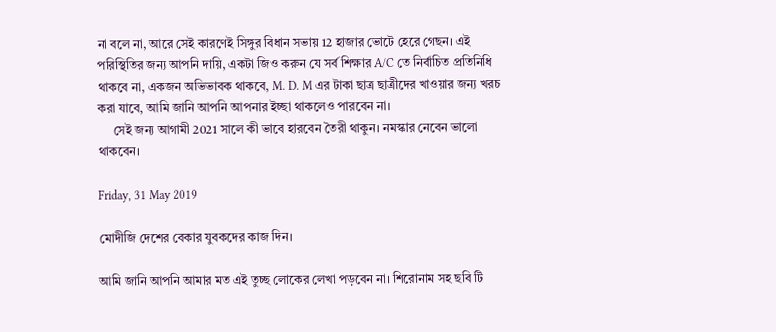না বলে না, আরে সেই কারণেই সিঙ্গুর বিধান সভায় 12 হাজার ভোটে হেরে গেছন। এই পরিস্থিতির জন্য আপনি দায়ি, একটা জিও করুন যে সর্ব শিক্ষার A/C তে নির্বাচিত প্রতিনিধি থাকবে না, একজন অভিভাবক থাকবে, M. D. M এর টাকা ছাত্র ছাত্রীদের খাওয়ার জন্য খরচ করা যাবে, আমি জানি আপনি আপনার ইচ্ছা থাকলেও পারবেন না।
     সেই জন্য আগামী 2021 সালে কী ভাবে হারবেন তৈরী থাকুন। নমস্কার নেবেন ভালো থাকবেন।

Friday, 31 May 2019

মোদীজি দেশের বেকার যুবকদের কাজ দিন।

আমি জানি আপনি আমার মত এই তুচ্ছ লোকের লেখা পড়বেন না। শিরোনাম সহ ছবি টি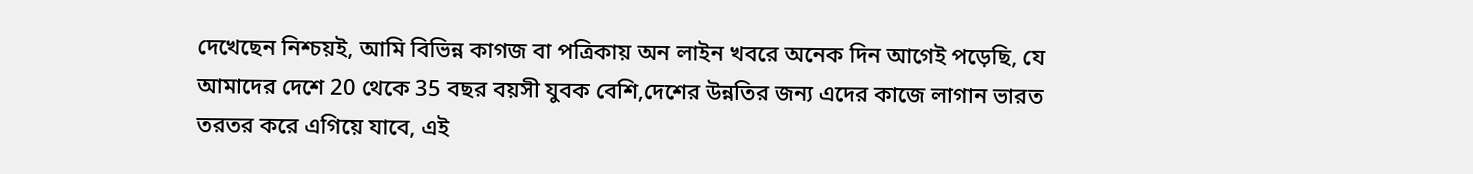দেখেছেন নিশ্চয়ই, আমি বিভিন্ন কাগজ বা পত্রিকায় অন লাইন খবরে অনেক দিন আগেই পড়েছি, যে আমাদের দেশে 20 থেকে 35 বছর বয়সী যুবক বেশি,দেশের উন্নতির জন্য এদের কাজে লাগান ভারত তরতর করে এগিয়ে যাবে, এই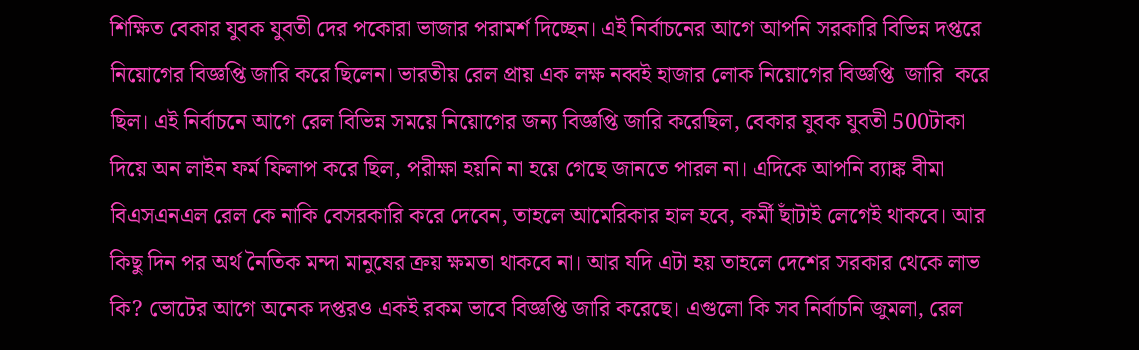শিক্ষিত বেকার যুবক যুবতী দের পকোরা ভাজার পরামর্শ দিচ্ছেন। এই নির্বাচনের আগে আপনি সরকারি বিভিন্ন দপ্তরে নিয়োগের বিজ্ঞপ্তি জারি করে ছিলেন। ভারতীয় রেল প্রায় এক লক্ষ নব্বই হাজার লোক নিয়োগের বিজ্ঞপ্তি  জারি  করে ছিল। এই নির্বাচনে আগে রেল বিভিন্ন সময়ে নিয়োগের জন্য বিজ্ঞপ্তি জারি করেছিল, বেকার যুবক যুবতী 500টাকা দিয়ে অন লাইন ফর্ম ফিলাপ করে ছিল, পরীক্ষা হয়নি না হয়ে গেছে জানতে পারল না। এদিকে আপনি ব্যাঙ্ক বীমা বিএসএনএল রেল কে নাকি বেসরকারি করে দেবেন, তাহলে আমেরিকার হাল হবে, কর্মী ছাঁটাই লেগেই থাকবে। আর কিছু দিন পর অর্থ নৈতিক মন্দা মানুষের ক্রয় ক্ষমতা থাকবে না। আর যদি এটা হয় তাহলে দেশের সরকার থেকে লাভ কি? ভোটের আগে অনেক দপ্তরও একই রকম ভাবে বিজ্ঞপ্তি জারি করেছে। এগুলো কি সব নির্বাচনি জুমলা, রেল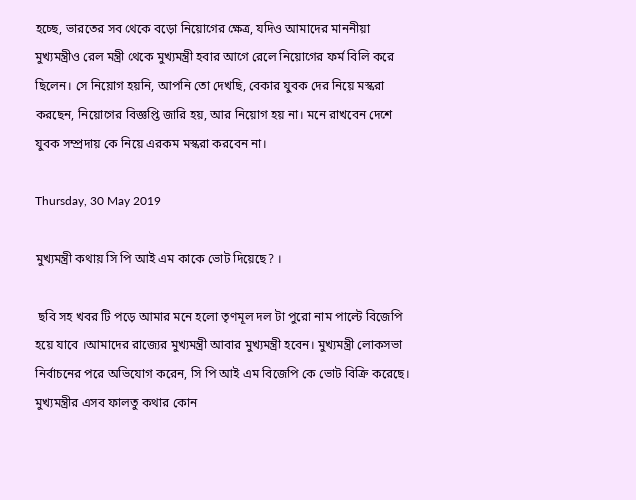হচ্ছে, ভারতের সব থেকে বড়ো নিয়োগের ক্ষেত্র, যদিও আমাদের মাননীয়া মুখ্যমন্ত্রীও রেল মন্ত্রী থেকে মুখ্যমন্ত্রী হবার আগে রেলে নিয়োগের ফর্ম বিলি করে ছিলেন। সে নিয়োগ হয়নি, আপনি তো দেখছি, বেকার যুবক দের নিয়ে মস্করা করছেন, নিয়োগের বিজ্ঞপ্তি জারি হয়, আর নিয়োগ হয় না। মনে রাখবেন দেশে যুবক সম্প্রদায় কে নিয়ে এরকম মস্করা করবেন না।

Thursday, 30 May 2019

মুখ্যমন্ত্রী কথায় সি পি আই এম কাকে ভোট দিয়েছে? ।

 ছবি সহ খবর টি পড়ে আমার মনে হলো তৃণমূল দল টা পুরো নাম পাল্টে বিজেপি হয়ে যাবে ।আমাদের রাজ্যের মুখ্যমন্ত্রী আবার মুখ্যমন্ত্রী হবেন। মুখ্যমন্ত্রী লোকসভা নির্বাচনের পরে অভিযোগ করেন, সি পি আই এম বিজেপি কে ভোট বিক্রি করেছে। মুখ্যমন্ত্রীর এসব ফালতু কথার কোন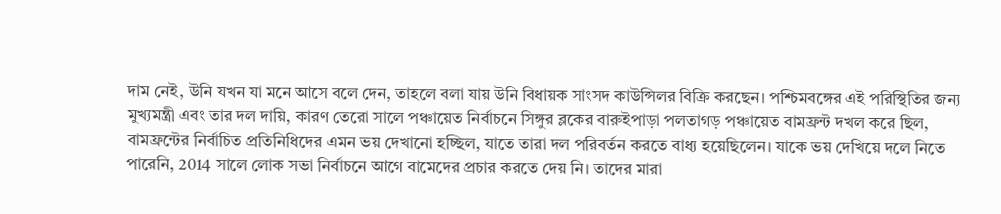দাম নেই, উনি যখন যা মনে আসে বলে দেন, তাহলে বলা যায় উনি বিধায়ক সাংসদ কাউন্সিলর বিক্রি করছেন। পশ্চিমবঙ্গের এই পরিস্থিতির জন্য মুখ্যমন্ত্রী এবং তার দল দায়ি, কারণ তেরো সালে পঞ্চায়েত নির্বাচনে সিঙ্গুর ব্লকের বারুইপাড়া পলতাগড় পঞ্চায়েত বামফ্রন্ট দখল করে ছিল, বামফ্রন্টের নির্বাচিত প্রতিনিধিদের এমন ভয় দেখানো হচ্ছিল, যাতে তারা দল পরিবর্তন করতে বাধ্য হয়েছিলেন। যাকে ভয় দেখিয়ে দলে নিতে পারেনি, 2014 সালে লোক সভা নির্বাচনে আগে বামেদের প্রচার করতে দেয় নি। তাদের মারা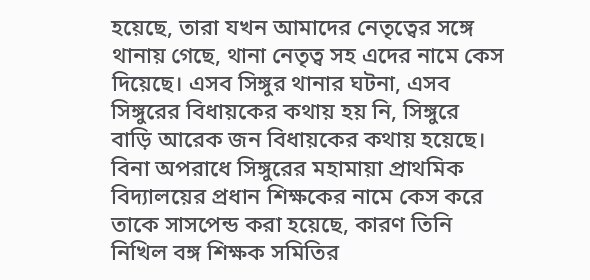হয়েছে, তারা যখন আমাদের নেতৃত্বের সঙ্গে থানায় গেছে, থানা নেতৃত্ব সহ এদের নামে কেস দিয়েছে। এসব সিঙ্গুর থানার ঘটনা, এসব সিঙ্গুরের বিধায়কের কথায় হয় নি, সিঙ্গুরে বাড়ি আরেক জন বিধায়কের কথায় হয়েছে। বিনা অপরাধে সিঙ্গুরের মহামায়া প্রাথমিক বিদ্যালয়ের প্রধান শিক্ষকের নামে কেস করে তাকে সাসপেন্ড করা হয়েছে, কারণ তিনি নিখিল বঙ্গ শিক্ষক সমিতির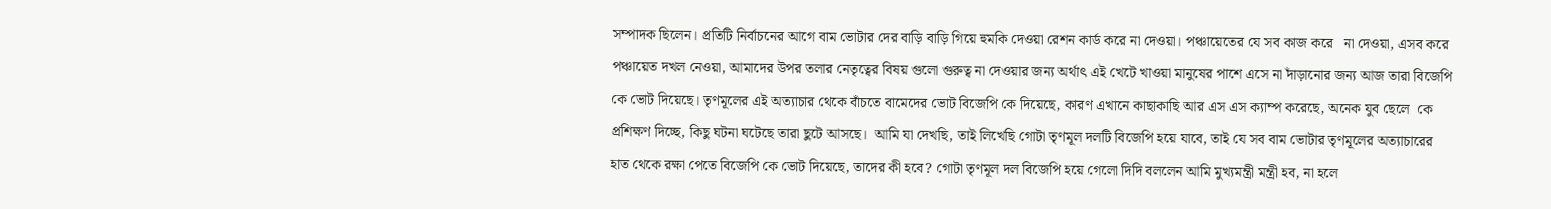সম্পাদক ছিলেন। প্রতিটি নির্বাচনের আগে বাম ভোটার দের বাড়ি বাড়ি গিয়ে হুমকি দেওয়া রেশন কার্ড করে না দেওয়া। পঞ্চায়েতের যে সব কাজ করে   না দেওয়া, এসব করে পঞ্চায়েত দখল নেওয়া, আমাদের উপর তলার নেতৃত্বের বিষয় গুলো গুরুত্ব না দেওয়ার জন্য অর্থাৎ এই খেটে খাওয়া মানুষের পাশে এসে না দাঁড়ানোর জন্য আজ তারা বিজেপি কে ভোট দিয়েছে। তৃণমূলের এই অত্যাচার থেকে বাঁচতে বামেদের ভোট বিজেপি কে দিয়েছে, কারণ এখানে কাছাকাছি আর এস এস ক্যাম্প করেছে, অনেক যুব ছেলে  কে প্রশিক্ষণ দিচ্ছে, কিছু ঘটনা ঘটেছে তারা ছুটে আসছে।  আমি যা দেখছি, তাই লিখেছি গোটা তৃণমূল দলটি বিজেপি হয়ে যাবে, তাই যে সব বাম ভোটার তৃণমূলের অত্যাচারের হাত থেকে রক্ষা পেতে বিজেপি কে ভোট দিয়েছে, তাদের কী হবে? গোটা তৃণমূল দল বিজেপি হয়ে গেলো দিদি বললেন আমি মুখ্যমন্ত্রী মন্ত্রী হব, না হলে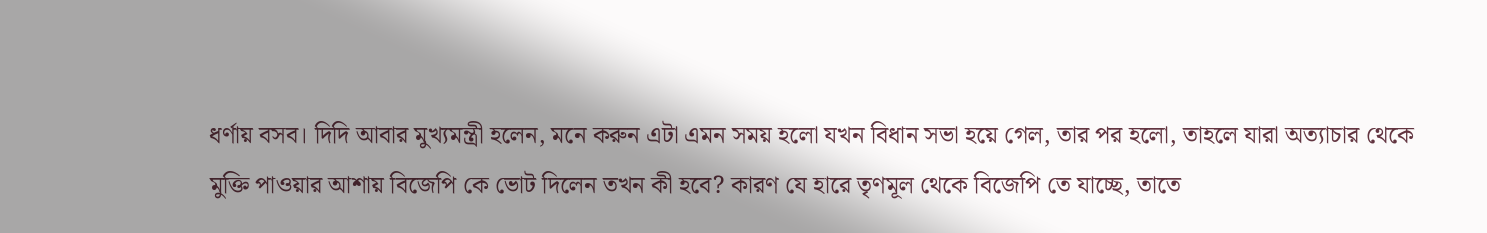ধর্ণায় বসব। দিদি আবার মুখ্যমন্ত্রী হলেন, মনে করুন এটা এমন সময় হলো যখন বিধান সভা হয়ে গেল, তার পর হলো, তাহলে যারা অত্যাচার থেকে মুক্তি পাওয়ার আশায় বিজেপি কে ভোট দিলেন তখন কী হবে? কারণ যে হারে তৃণমূল থেকে বিজেপি তে যাচ্ছে, তাতে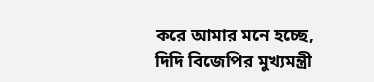করে আমার মনে হচ্ছে, দিদি বিজেপির মুখ্যমন্ত্রী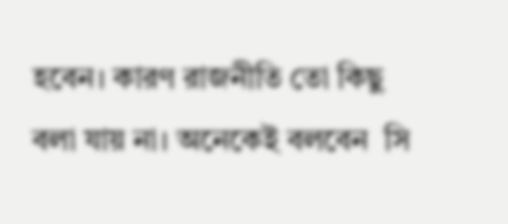হবেন। কারণ রাজনীতি তো কিছু বলা যায় না। অনেকেই বলবেন  সি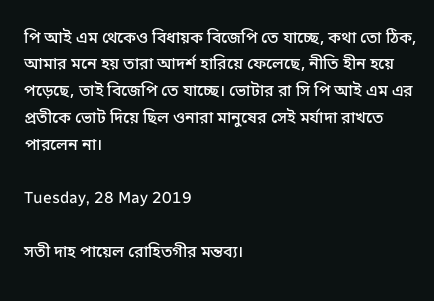পি আই এম থেকেও বিধায়ক বিজেপি তে যাচ্ছে, কথা তো ঠিক, আমার মনে হয় তারা আদর্শ হারিয়ে ফেলেছে, নীতি হীন হয়ে পড়েছে, তাই বিজেপি তে যাচ্ছে। ভোটার রা সি পি আই এম এর প্রতীকে ভোট দিয়ে ছিল ওনারা মানুষের সেই মর্যাদা রাখতে পারলেন না।

Tuesday, 28 May 2019

সতী দাহ পায়েল রোহিতগীর মন্তব্য।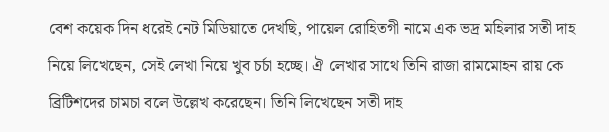বেশ কয়েক দিন ধরেই নেট মিডিয়াতে দেখছি, পায়েল রোহিতগী নামে এক ভদ্র মহিলার সতী দাহ নিয়ে লিখেছেন, সেই লেখা নিয়ে খুব চর্চা হচ্ছে। ঐ লেখার সাথে তিনি রাজা রামমোহন রায় কে ব্রিটিশদের চামচা বলে উল্লেখ করেছেন। তিনি লিখেছেন সতী দাহ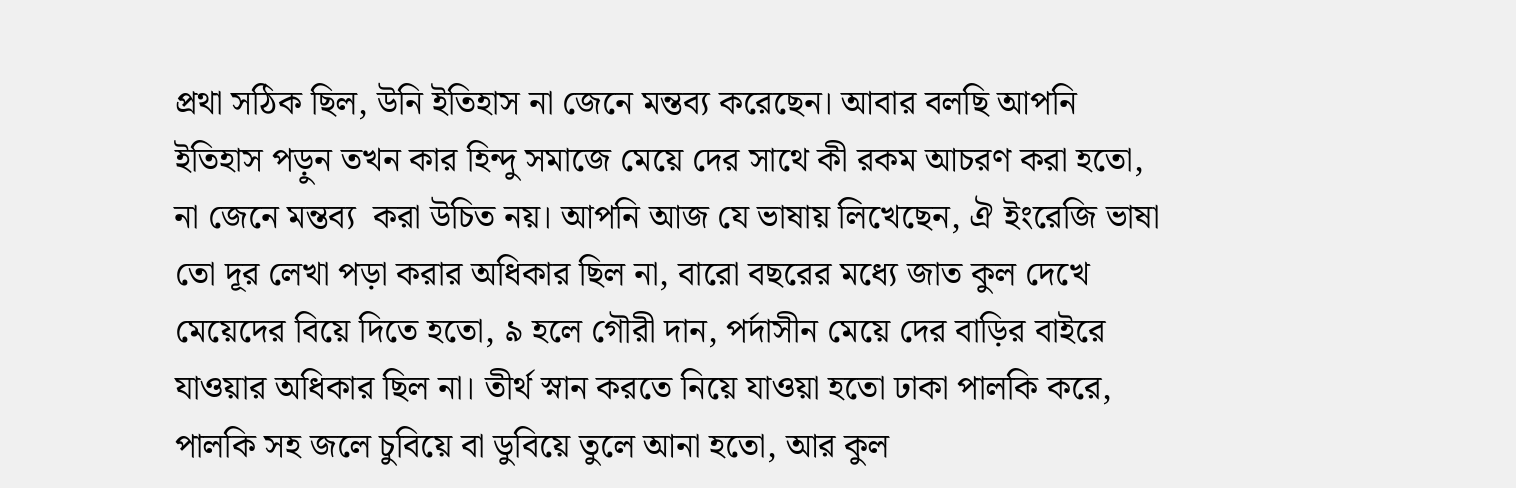প্রথা সঠিক ছিল, উনি ইতিহাস না জেনে মন্তব্য করেছেন। আবার বলছি আপনি ইতিহাস পড়ুন তখন কার হিন্দু সমাজে মেয়ে দের সাথে কী রকম আচরণ করা হতো, না জেনে মন্তব্য  করা উচিত নয়। আপনি আজ যে ভাষায় লিখেছেন, ঐ ইংরেজি ভাষা তো দূর লেখা পড়া করার অধিকার ছিল না, বারো বছরের মধ্যে জাত কুল দেখে মেয়েদের বিয়ে দিতে হতো, ৯ হলে গৌরী দান, পর্দাসীন মেয়ে দের বাড়ির বাইরে যাওয়ার অধিকার ছিল না। তীর্থ স্নান করতে নিয়ে যাওয়া হতো ঢাকা পালকি করে, পালকি সহ জলে চুবিয়ে বা ডুবিয়ে তুলে আনা হতো, আর কুল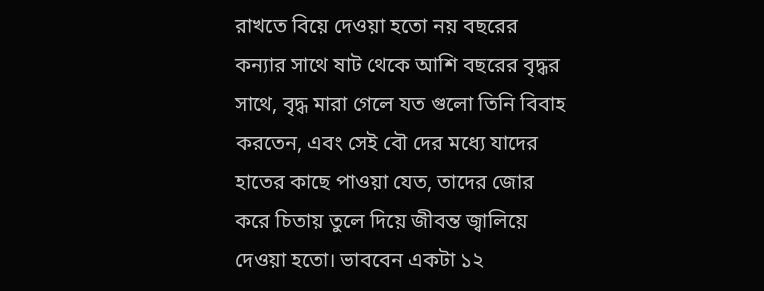রাখতে বিয়ে দেওয়া হতো নয় বছরের কন্যার সাথে ষাট থেকে আশি বছরের বৃদ্ধর সাথে, বৃদ্ধ মারা গেলে যত গুলো তিনি বিবাহ করতেন, এবং সেই বৌ দের মধ্যে যাদের হাতের কাছে পাওয়া যেত, তাদের জোর করে চিতায় তুলে দিয়ে জীবন্ত জ্বালিয়ে দেওয়া হতো। ভাববেন একটা ১২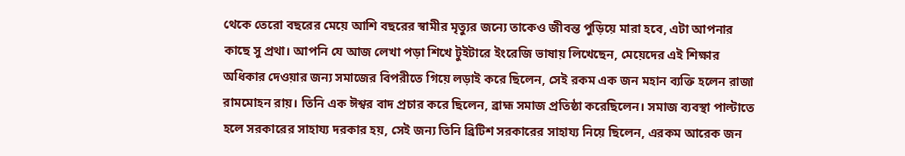থেকে তেরো বছরের মেয়ে আশি বছরের স্বামীর মৃত্যুর জন্যে তাকেও জীবন্ত পুড়িয়ে মারা হবে, এটা আপনার কাছে সু প্রথা। আপনি যে আজ লেখা পড়া শিখে টুইটারে ইংরেজি ভাষায় লিখেছেন, মেয়েদের এই শিক্ষার অধিকার দেওয়ার জন্য সমাজের বিপরীতে গিয়ে লড়াই করে ছিলেন, সেই রকম এক জন মহান ব্যক্তি হলেন রাজা রামমোহন রায়। তিনি এক ঈশ্বর বাদ প্রচার করে ছিলেন, ব্রাহ্ম সমাজ প্রতিষ্ঠা করেছিলেন। সমাজ ব্যবস্থা পাল্টাতে হলে সরকারের সাহায্য দরকার হয়, সেই জন্য তিনি ব্রিটিশ সরকারের সাহায্য নিয়ে ছিলেন, এরকম আরেক জন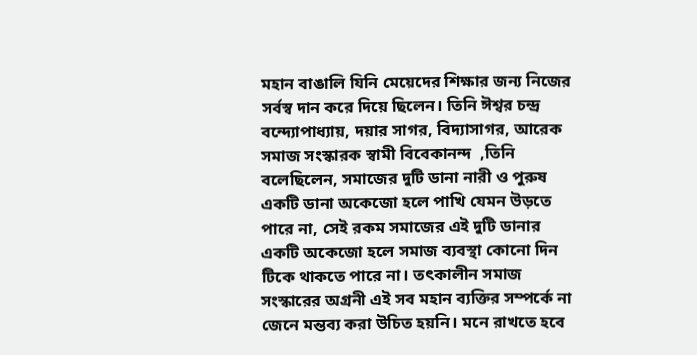মহান বাঙালি যিনি মেয়েদের শিক্ষার জন্য নিজের সর্বস্ব দান করে দিয়ে ছিলেন। তিনি ঈশ্বর চন্দ্র বন্দ্যোপাধ্যায়, দয়ার সাগর, বিদ্যাসাগর, আরেক সমাজ সংস্কারক স্বামী বিবেকানন্দ  ,তিনি বলেছিলেন, সমাজের দুটি ডানা নারী ও পুরুষ একটি ডানা অকেজো হলে পাখি যেমন উড়তে পারে না, সেই রকম সমাজের এই দুটি ডানার একটি অকেজো হলে সমাজ ব্যবস্থা কোনো দিন টিকে থাকতে পারে না। তৎকালীন সমাজ সংস্কারের অগ্রনী এই সব মহান ব্যক্তির সম্পর্কে না জেনে মন্তব্য করা উচিত হয়নি। মনে রাখতে হবে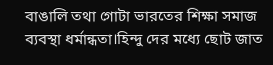বাঙালি তথা গোটা ভারতের শিক্ষা সমাজ ব্যবস্থা ধর্মান্ধতা।হিন্দু দের মধ্যে ছোট জাত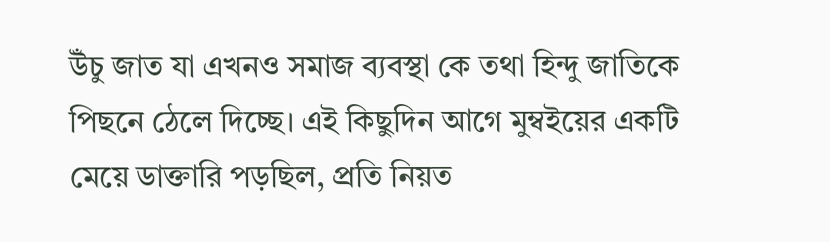উঁচু জাত যা এখনও সমাজ ব্যবস্থা কে তথা হিন্দু জাতিকে পিছনে ঠেলে দিচ্ছে। এই কিছুদিন আগে মুম্বইয়ের একটি মেয়ে ডাক্তারি পড়ছিল, প্রতি নিয়ত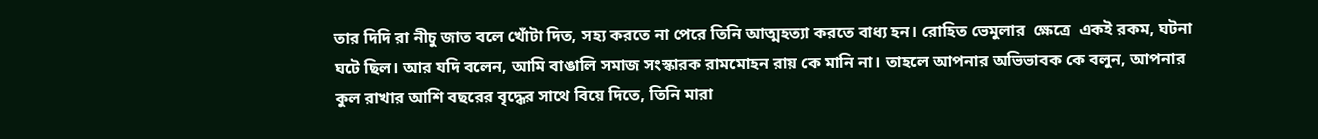তার দিদি রা নীচু জাত বলে খোঁটা দিত, সহ্য করতে না পেরে তিনি আত্মহত্যা করতে বাধ্য হন। রোহিত ভেমুলার  ক্ষেত্রে  একই রকম, ঘটনা ঘটে ছিল। আর যদি বলেন, আমি বাঙালি সমাজ সংস্কারক রামমোহন রায় কে মানি না। তাহলে আপনার অভিভাবক কে বলুন, আপনার কুল রাখার আশি বছরের বৃদ্ধের সাথে বিয়ে দিতে, তিনি মারা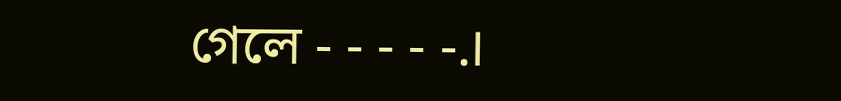গেলে - - - - -.।